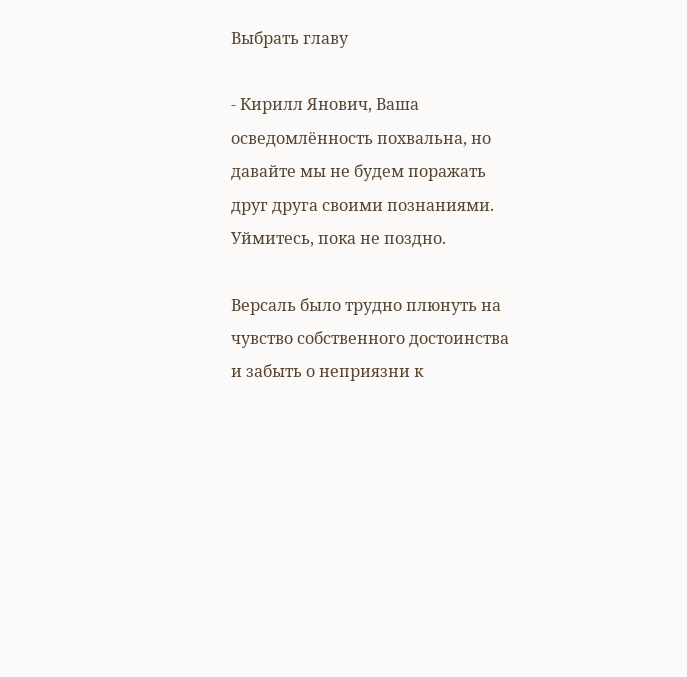Выбрать главу

- Кирилл Янович, Ваша осведомлённость похвальна, но давайте мы не будем поражать друг друга своими познаниями. Уймитесь, пока не поздно.

Версаль было трудно плюнуть на чувство собственного достоинства и забыть о неприязни к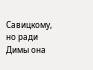Савицкому, но ради Димы она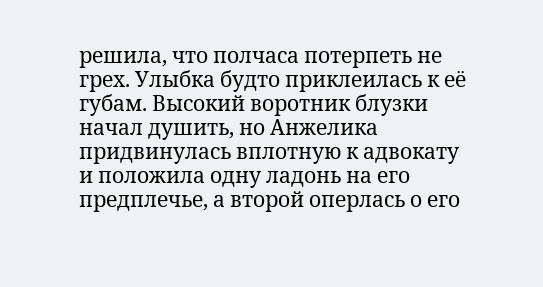решила, что полчаса потерпеть не грех. Улыбка будто приклеилась к её губам. Высокий воротник блузки начал душить, но Анжелика придвинулась вплотную к адвокату и положила одну ладонь на его предплечье, а второй оперлась о его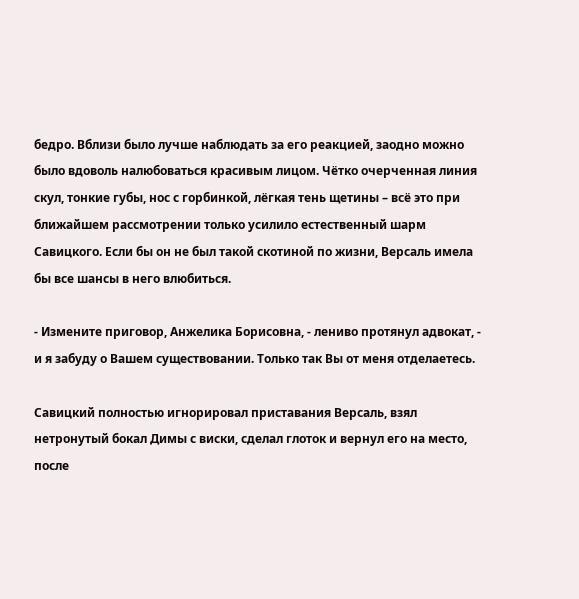бедро. Вблизи было лучше наблюдать за его реакцией, заодно можно было вдоволь налюбоваться красивым лицом. Чётко очерченная линия скул, тонкие губы, нос с горбинкой, лёгкая тень щетины – всё это при ближайшем рассмотрении только усилило естественный шарм Савицкого. Если бы он не был такой скотиной по жизни, Версаль имела бы все шансы в него влюбиться.

- Измените приговор, Анжелика Борисовна, - лениво протянул адвокат, - и я забуду о Вашем существовании. Только так Вы от меня отделаетесь.

Савицкий полностью игнорировал приставания Версаль, взял нетронутый бокал Димы с виски, сделал глоток и вернул его на место, после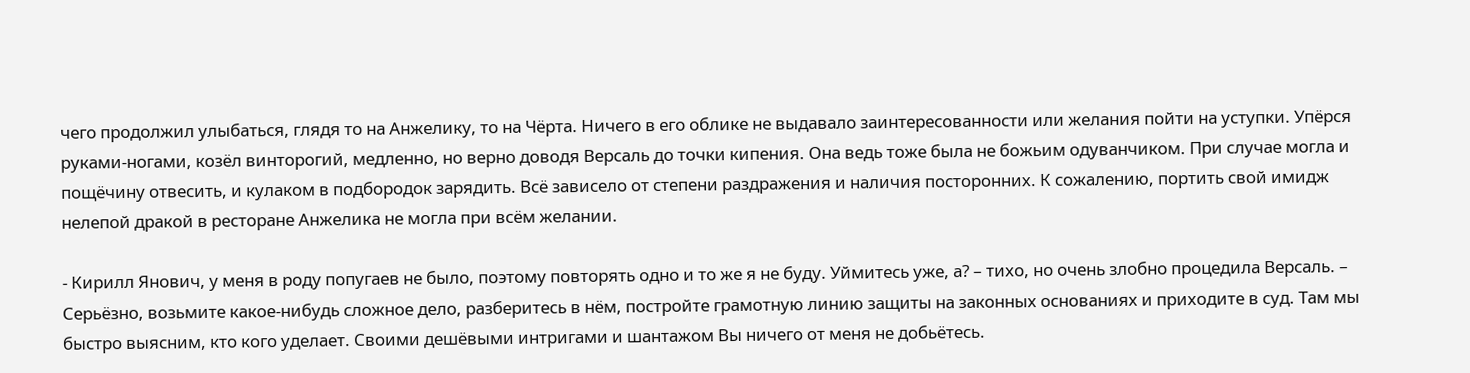чего продолжил улыбаться, глядя то на Анжелику, то на Чёрта. Ничего в его облике не выдавало заинтересованности или желания пойти на уступки. Упёрся руками-ногами, козёл винторогий, медленно, но верно доводя Версаль до точки кипения. Она ведь тоже была не божьим одуванчиком. При случае могла и пощёчину отвесить, и кулаком в подбородок зарядить. Всё зависело от степени раздражения и наличия посторонних. К сожалению, портить свой имидж нелепой дракой в ресторане Анжелика не могла при всём желании.

- Кирилл Янович, у меня в роду попугаев не было, поэтому повторять одно и то же я не буду. Уймитесь уже, а? – тихо, но очень злобно процедила Версаль. – Серьёзно, возьмите какое-нибудь сложное дело, разберитесь в нём, постройте грамотную линию защиты на законных основаниях и приходите в суд. Там мы быстро выясним, кто кого уделает. Своими дешёвыми интригами и шантажом Вы ничего от меня не добьётесь.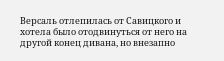Версаль отлепилась от Савицкого и хотела было отодвинуться от него на другой конец дивана, но внезапно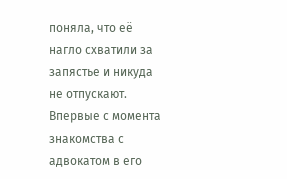поняла, что её нагло схватили за запястье и никуда не отпускают. Впервые с момента знакомства с адвокатом в его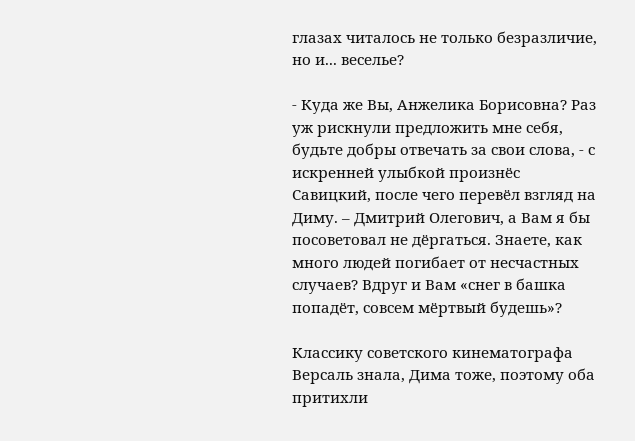глазах читалось не только безразличие, но и... веселье?

- Куда же Вы, Анжелика Борисовна? Раз уж рискнули предложить мне себя, будьте добры отвечать за свои слова, - с искренней улыбкой произнёс Савицкий, после чего перевёл взгляд на Диму. – Дмитрий Олегович, а Вам я бы посоветовал не дёргаться. Знаете, как много людей погибает от несчастных случаев? Вдруг и Вам «снег в башка попадёт, совсем мёртвый будешь»?

Классику советского кинематографа Версаль знала, Дима тоже, поэтому оба притихли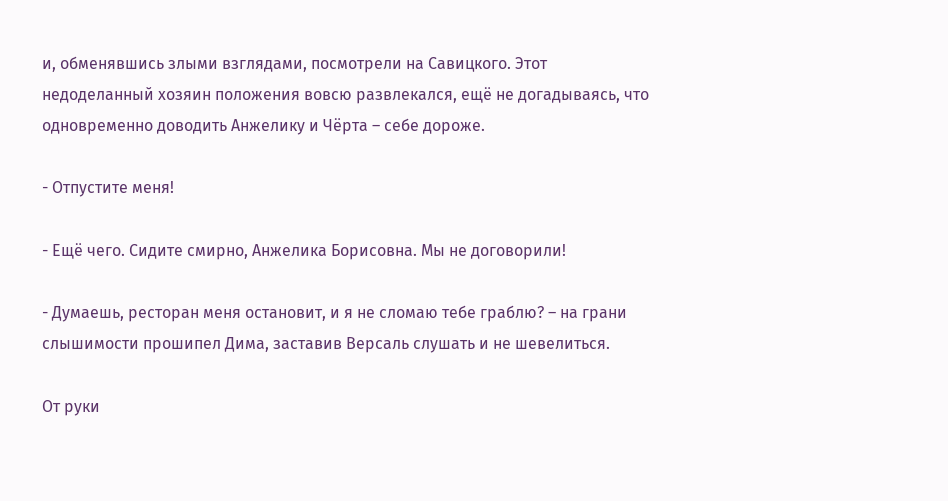и, обменявшись злыми взглядами, посмотрели на Савицкого. Этот недоделанный хозяин положения вовсю развлекался, ещё не догадываясь, что одновременно доводить Анжелику и Чёрта – себе дороже.

- Отпустите меня!

- Ещё чего. Сидите смирно, Анжелика Борисовна. Мы не договорили!

- Думаешь, ресторан меня остановит, и я не сломаю тебе граблю? – на грани слышимости прошипел Дима, заставив Версаль слушать и не шевелиться.

От руки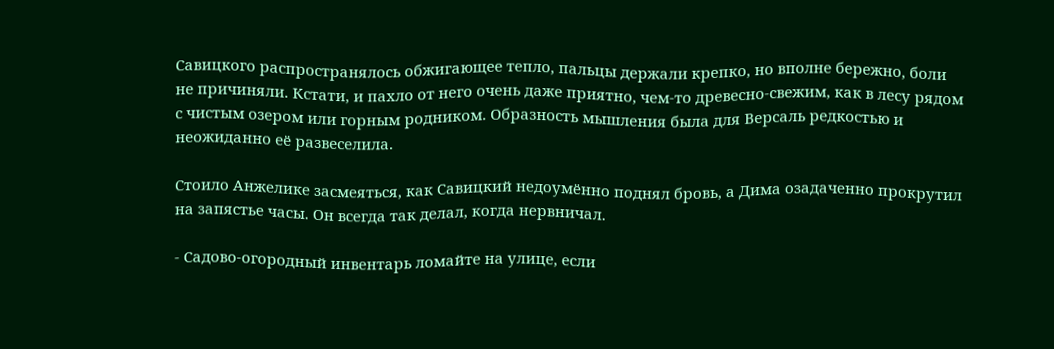Савицкого распространялось обжигающее тепло, пальцы держали крепко, но вполне бережно, боли не причиняли. Кстати, и пахло от него очень даже приятно, чем-то древесно-свежим, как в лесу рядом с чистым озером или горным родником. Образность мышления была для Версаль редкостью и неожиданно её развеселила.

Стоило Анжелике засмеяться, как Савицкий недоумённо поднял бровь, а Дима озадаченно прокрутил на запястье часы. Он всегда так делал, когда нервничал.

- Садово-огородный инвентарь ломайте на улице, если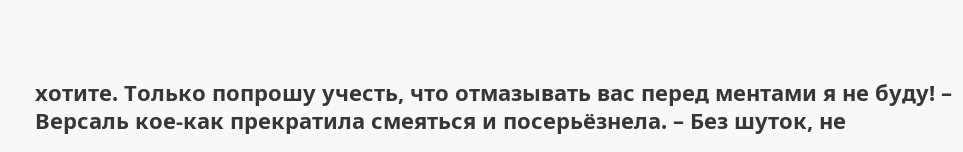хотите. Только попрошу учесть, что отмазывать вас перед ментами я не буду! – Версаль кое-как прекратила смеяться и посерьёзнела. – Без шуток, не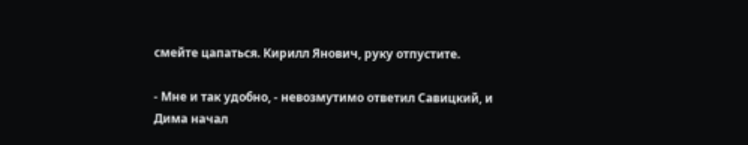смейте цапаться. Кирилл Янович, руку отпустите.

- Мне и так удобно, - невозмутимо ответил Савицкий, и Дима начал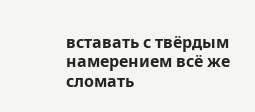вставать с твёрдым намерением всё же сломать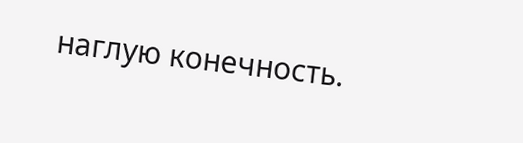наглую конечность.